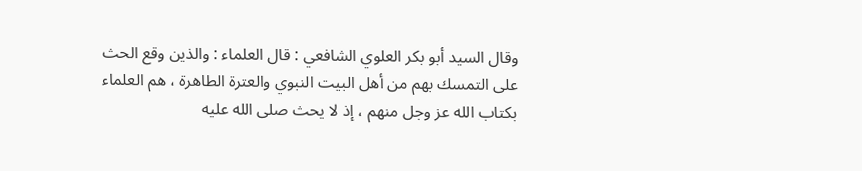وقال السيد أبو بكر العلوي الشافعي : قال العلماء : والذين وقع الحث
على التمسك بهم من أهل البيت النبوي والعترة الطاهرة ، هم العلماء
بكتاب الله عز وجل منهم ، إذ لا يحث صلى الله عليه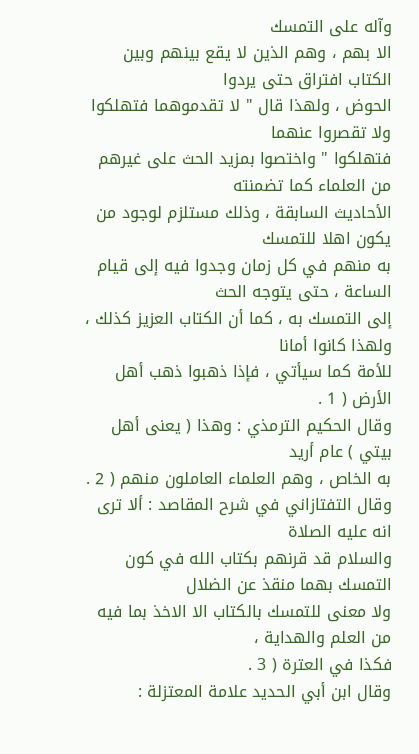وآله على التمسك
الا بهم ، وهم الذين لا يقع بينهم وبين الكتاب افتراق حتى يردوا
الحوض ، ولهذا قال " لا تقدموهما فتهلكوا ولا تقصروا عنهما
فتهلكوا " واختصوا بمزيد الحث على غيرهم من العلماء كما تضمنته
الأحاديث السابقة ، وذلك مستلزم لوجود من يكون اهلا للتمسك
به منهم في كل زمان وجدوا فيه إلى قيام الساعة ، حتى يتوجه الحث
إلى التمسك به ، كما أن الكتاب العزيز كذلك ، ولهذا كانوا أمانا
للأمة كما سيأتي ، فإذا ذهبوا ذهب أهل الأرض ( 1 .
وقال الحكيم الترمذي : وهذا ( يعنى أهل بيتي ) عام أريد
به الخاص ، وهم العلماء العاملون منهم ( 2 .
وقال التفتازاني في شرح المقاصد : ألا ترى انه عليه الصلاة
والسلام قد قرنهم بكتاب الله في كون التمسك بهما منقذ عن الضلال
ولا معنى للتمسك بالكتاب الا الاخذ بما فيه من العلم والهداية ،
فكذا في العترة ( 3 .
وقال ابن أبي الحديد علامة المعتزلة :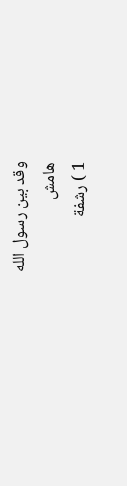وقد بين رسول الله
هامش
1 ) رشفة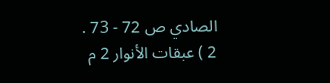الصادي ص 72 - 73 .
2 ) عبقات الأنوار 2 م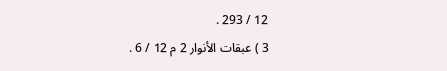12 / 293 .
3 ) عبقات الأنوار 2 م 12 / 6 .